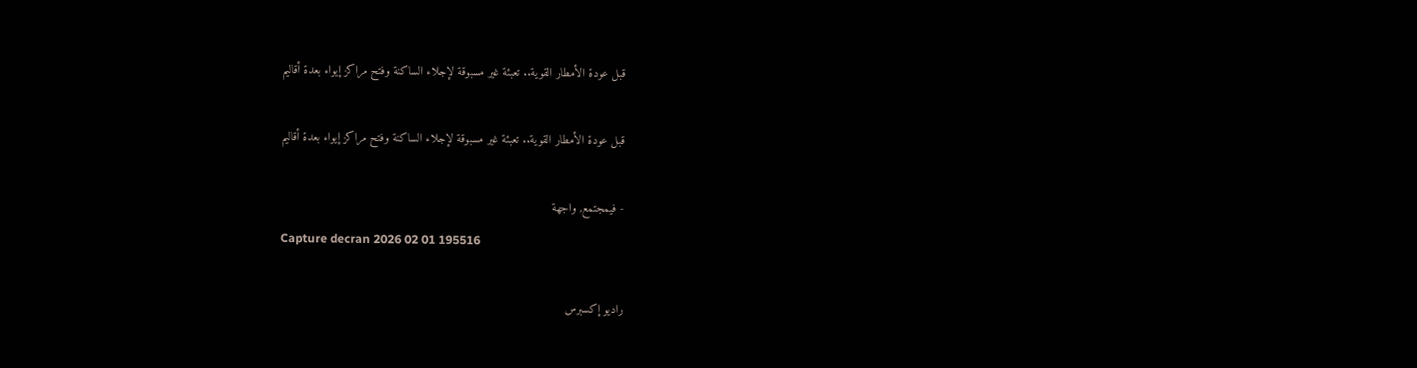قبل عودة الأمطار القوية.. تعبئة غير مسبوقة لإجلاء الساكنة وفتح مراكز إيواء بعدة أقاليم

قبل عودة الأمطار القوية.. تعبئة غير مسبوقة لإجلاء الساكنة وفتح مراكز إيواء بعدة أقاليم

- فيمجتمع, واجهة
Capture decran 2026 02 01 195516

راديو إكسبرس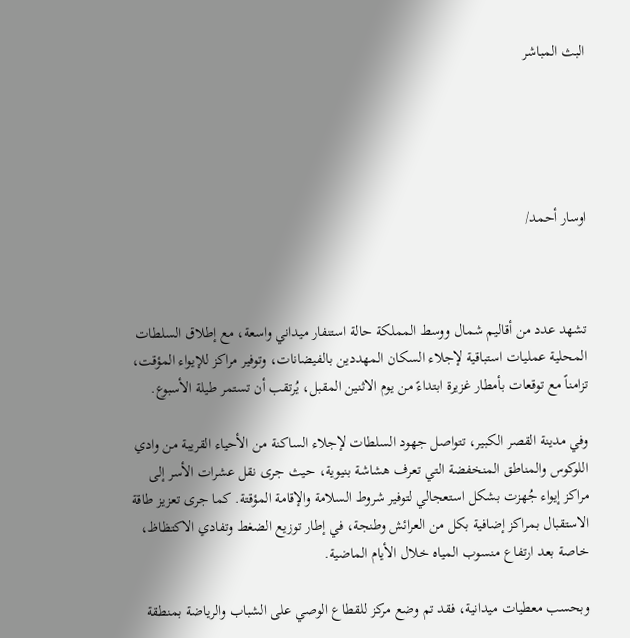البث المباشر





اوسار أحمد/



تشهد عدد من أقاليم شمال ووسط المملكة حالة استنفار ميداني واسعة، مع إطلاق السلطات المحلية عمليات استباقية لإجلاء السكان المهددين بالفيضانات، وتوفير مراكز للإيواء المؤقت، تزامناً مع توقعات بأمطار غزيرة ابتداءً من يوم الاثنين المقبل، يُرتقب أن تستمر طيلة الأسبوع.

وفي مدينة القصر الكبير، تتواصل جهود السلطات لإجلاء الساكنة من الأحياء القريبة من وادي اللوكوس والمناطق المنخفضة التي تعرف هشاشة بنيوية، حيث جرى نقل عشرات الأسر إلى مراكز إيواء جُهزت بشكل استعجالي لتوفير شروط السلامة والإقامة المؤقتة. كما جرى تعزيز طاقة الاستقبال بمراكز إضافية بكل من العرائش وطنجة، في إطار توزيع الضغط وتفادي الاكتظاظ، خاصة بعد ارتفاع منسوب المياه خلال الأيام الماضية.

وبحسب معطيات ميدانية، فقد تم وضع مركز للقطاع الوصي على الشباب والرياضة بمنطقة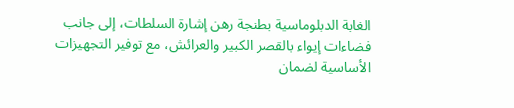الغابة الدبلوماسية بطنجة رهن إشارة السلطات، إلى جانب فضاءات إيواء بالقصر الكبير والعرائش، مع توفير التجهيزات الأساسية لضمان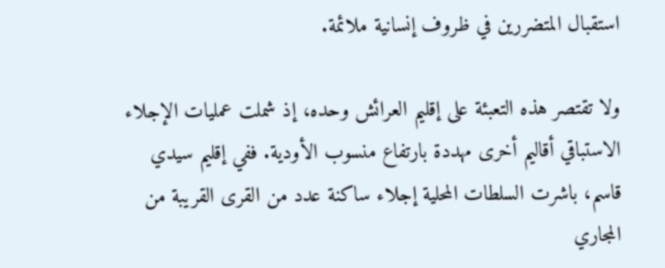استقبال المتضررين في ظروف إنسانية ملائمة.

ولا تقتصر هذه التعبئة على إقليم العرائش وحده، إذ شملت عمليات الإجلاء الاستباقي أقاليم أخرى مهددة بارتفاع منسوب الأودية. ففي إقليم سيدي قاسم، باشرت السلطات المحلية إجلاء ساكنة عدد من القرى القريبة من المجاري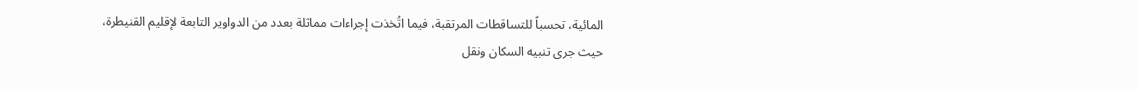المائية، تحسباً للتساقطات المرتقبة، فيما اتُخذت إجراءات مماثلة بعدد من الدواوير التابعة لإقليم القنيطرة، حيث جرى تنبيه السكان ونقل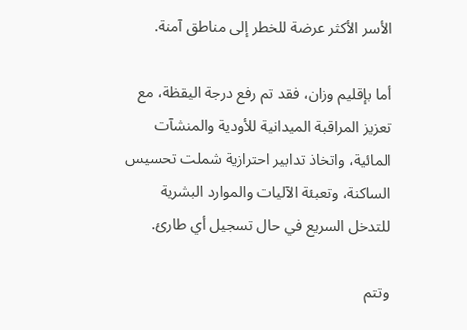الأسر الأكثر عرضة للخطر إلى مناطق آمنة.

أما بإقليم وزان، فقد تم رفع درجة اليقظة، مع تعزيز المراقبة الميدانية للأودية والمنشآت المائية، واتخاذ تدابير احترازية شملت تحسيس الساكنة، وتعبئة الآليات والموارد البشرية للتدخل السريع في حال تسجيل أي طارئ.

وتتم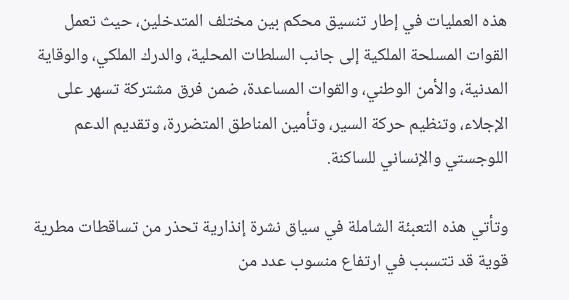هذه العمليات في إطار تنسيق محكم بين مختلف المتدخلين، حيث تعمل القوات المسلحة الملكية إلى جانب السلطات المحلية، والدرك الملكي، والوقاية المدنية، والأمن الوطني، والقوات المساعدة، ضمن فرق مشتركة تسهر على الإجلاء، وتنظيم حركة السير، وتأمين المناطق المتضررة، وتقديم الدعم اللوجستي والإنساني للساكنة.

وتأتي هذه التعبئة الشاملة في سياق نشرة إنذارية تحذر من تساقطات مطرية قوية قد تتسبب في ارتفاع منسوب عدد من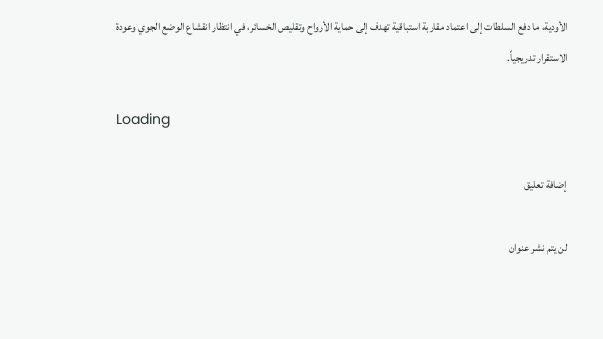الأودية، ما دفع السلطات إلى اعتماد مقاربة استباقية تهدف إلى حماية الأرواح وتقليص الخسائر، في انتظار انقشاع الوضع الجوي وعودة الاستقرار تدريجياً.

Loading

إضافة تعليق

لن يتم نشر عنوان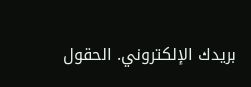بريدك الإلكتروني. الحقول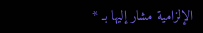الإلزامية مشار إليها بـ *